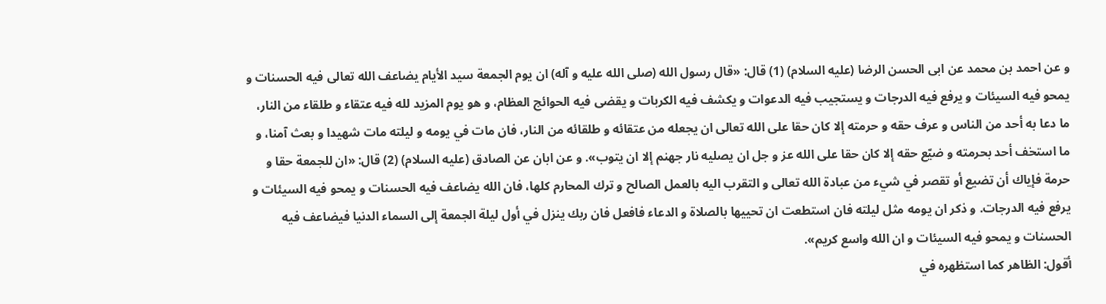و عن احمد بن محمد عن ابى الحسن الرضا (عليه السلام) (1) قال: «قال رسول الله (صلى الله عليه و آله) ان يوم الجمعة سيد الأيام يضاعف الله تعالى فيه الحسنات و يمحو فيه السيئات و يرفع فيه الدرجات و يستجيب فيه الدعوات و يكشف فيه الكربات و يقضى فيه الحوائج العظام، و هو يوم المزيد لله فيه عتقاء و طلقاء من النار، ما دعا به أحد من الناس و عرف حقه و حرمته إلا كان حقا على الله تعالى ان يجعله من عتقائه و طلقائه من النار، فان مات في يومه و ليلته مات شهيدا و بعث آمنا، و ما استخف أحد بحرمته و ضيّع حقه إلا كان حقا على الله عز و جل ان يصليه نار جهنم إلا ان يتوب». و عن ابان عن الصادق (عليه السلام) (2) قال: «ان للجمعة حقا و حرمة فإياك أن تضيع أو تقصر في شيء من عبادة الله تعالى و التقرب اليه بالعمل الصالح و ترك المحارم كلها، فان الله يضاعف فيه الحسنات و يمحو فيه السيئات و يرفع فيه الدرجات. و ذكر ان يومه مثل ليلته فان استطعت ان تحييها بالصلاة و الدعاء فافعل فان ربك ينزل في أول ليلة الجمعة إلى السماء الدنيا فيضاعف فيه الحسنات و يمحو فيه السيئات و ان الله واسع كريم».
أقول: الظاهر كما استظهره في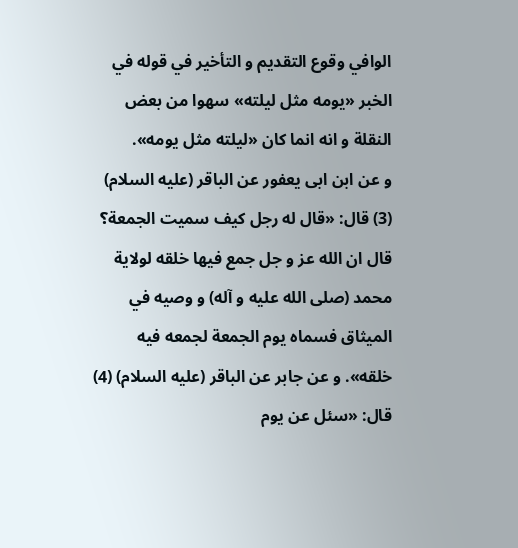الوافي وقوع التقديم و التأخير في قوله في الخبر «يومه مثل ليلته» سهوا من بعض النقلة و انه انما كان «ليلته مثل يومه».
و عن ابن ابى يعفور عن الباقر (عليه السلام) (3) قال: «قال له رجل كيف سميت الجمعة؟ قال ان الله عز و جل جمع فيها خلقه لولاية محمد (صلى الله عليه و آله) و وصيه في الميثاق فسماه يوم الجمعة لجمعه فيه خلقه». و عن جابر عن الباقر (عليه السلام) (4) قال: «سئل عن يوم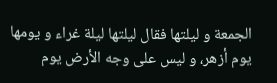الجمعة و ليلتها فقال ليلتها ليلة غراء و يومها يوم أزهر، و ليس على وجه الأرض يوم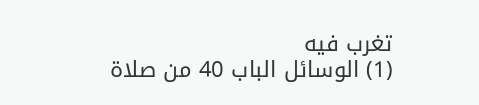تغرب فيه
(1) الوسائل الباب 40 من صلاة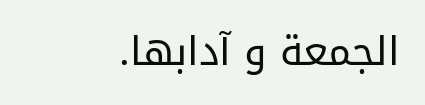الجمعة و آدابها.